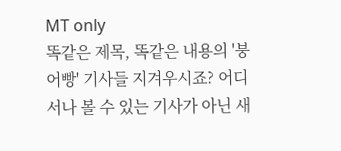MT only
똑같은 제목, 똑같은 내용의 '붕어빵' 기사들 지겨우시죠? 어디서나 볼 수 있는 기사가 아닌 새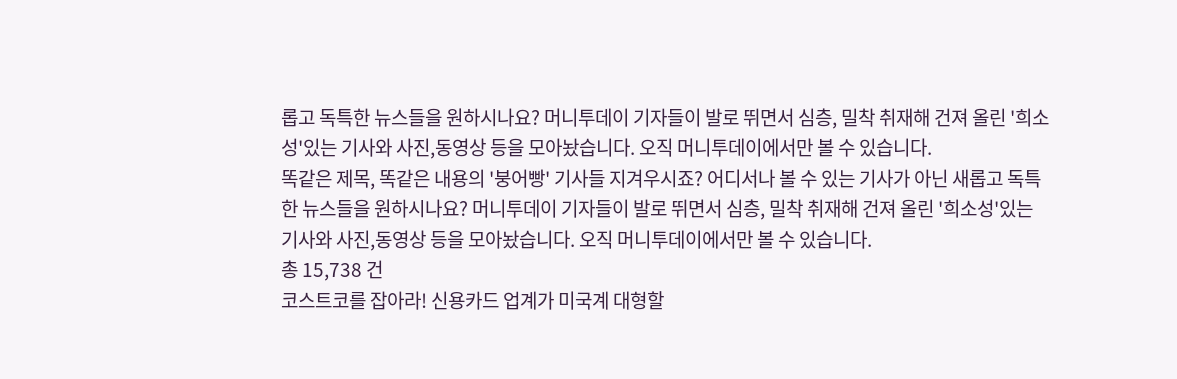롭고 독특한 뉴스들을 원하시나요? 머니투데이 기자들이 발로 뛰면서 심층, 밀착 취재해 건져 올린 '희소성'있는 기사와 사진,동영상 등을 모아놨습니다. 오직 머니투데이에서만 볼 수 있습니다.
똑같은 제목, 똑같은 내용의 '붕어빵' 기사들 지겨우시죠? 어디서나 볼 수 있는 기사가 아닌 새롭고 독특한 뉴스들을 원하시나요? 머니투데이 기자들이 발로 뛰면서 심층, 밀착 취재해 건져 올린 '희소성'있는 기사와 사진,동영상 등을 모아놨습니다. 오직 머니투데이에서만 볼 수 있습니다.
총 15,738 건
코스트코를 잡아라! 신용카드 업계가 미국계 대형할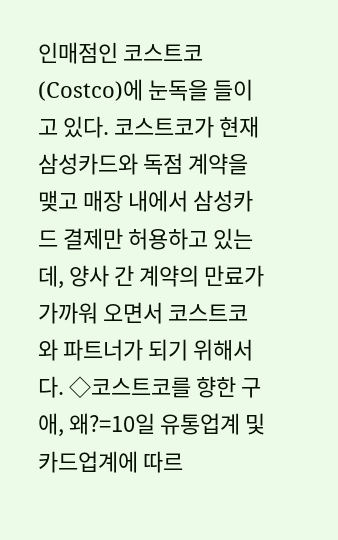인매점인 코스트코(Costco)에 눈독을 들이고 있다. 코스트코가 현재 삼성카드와 독점 계약을 맺고 매장 내에서 삼성카드 결제만 허용하고 있는데, 양사 간 계약의 만료가 가까워 오면서 코스트코와 파트너가 되기 위해서다. ◇코스트코를 향한 구애, 왜?=10일 유통업계 및 카드업계에 따르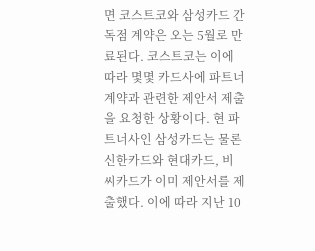면 코스트코와 삼성카드 간 독점 계약은 오는 5월로 만료된다. 코스트코는 이에 따라 몇몇 카드사에 파트너 계약과 관련한 제안서 제출을 요청한 상황이다. 현 파트너사인 삼성카드는 물론 신한카드와 현대카드, 비씨카드가 이미 제안서를 제출했다. 이에 따라 지난 10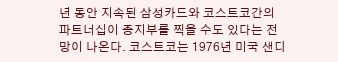년 동안 지속된 삼성카드와 코스트코간의 파트너십이 종지부를 찍을 수도 있다는 전망이 나온다. 코스트코는 1976년 미국 샌디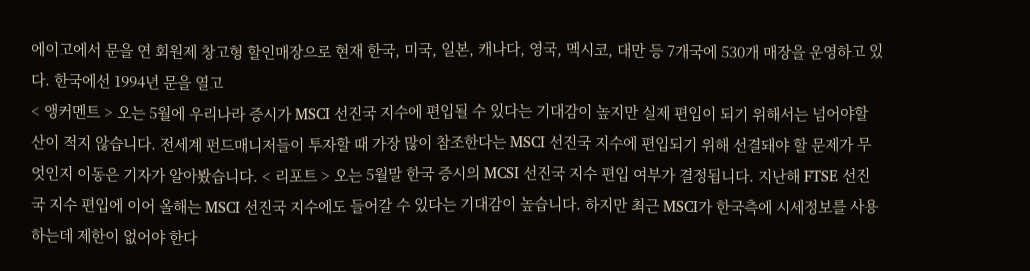에이고에서 문을 연 회원제 창고형 할인매장으로 현재 한국, 미국, 일본, 캐나다, 영국, 멕시코, 대만 등 7개국에 530개 매장을 운영하고 있다. 한국에선 1994년 문을 열고
< 앵커멘트 > 오는 5월에 우리나라 증시가 MSCI 선진국 지수에 편입될 수 있다는 기대감이 높지만 실제 편입이 되기 위해서는 넘어야할 산이 적지 않습니다. 전세계 펀드매니저들이 투자할 때 가장 많이 참조한다는 MSCI 선진국 지수에 편입되기 위해 선결돼야 할 문제가 무엇인지 이동은 기자가 알아봤습니다. < 리포트 > 오는 5월말 한국 증시의 MCSI 선진국 지수 편입 여부가 결정됩니다. 지난해 FTSE 선진국 지수 편입에 이어 올해는 MSCI 선진국 지수에도 들어갈 수 있다는 기대감이 높습니다. 하지만 최근 MSCI가 한국측에 시세정보를 사용하는데 제한이 없어야 한다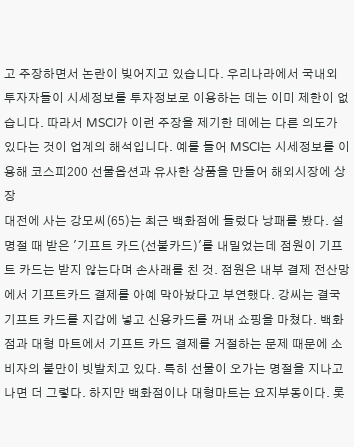고 주장하면서 논란이 빚어지고 있습니다. 우리나라에서 국내외 투자자들이 시세정보를 투자정보로 이용하는 데는 이미 제한이 없습니다. 따라서 MSCI가 이런 주장을 제기한 데에는 다른 의도가 있다는 것이 업계의 해석입니다. 예를 들어 MSCI는 시세정보를 이용해 코스피200 선물옵션과 유사한 상품을 만들어 해외시장에 상장
대전에 사는 강모씨(65)는 최근 백화점에 들렀다 낭패를 봤다. 설 명절 때 받은 '기프트 카드(선불카드)'를 내밀었는데 점원이 기프트 카드는 받지 않는다며 손사래를 친 것. 점원은 내부 결제 전산망에서 기프트카드 결제를 아예 막아놨다고 부연했다. 강씨는 결국 기프트 카드를 지갑에 넣고 신용카드를 꺼내 쇼핑을 마쳤다. 백화점과 대형 마트에서 기프트 카드 결제를 거절하는 문제 때문에 소비자의 불만이 빗발치고 있다. 특히 선물이 오가는 명절을 지나고 나면 더 그렇다. 하지만 백화점이나 대형마트는 요지부동이다. 롯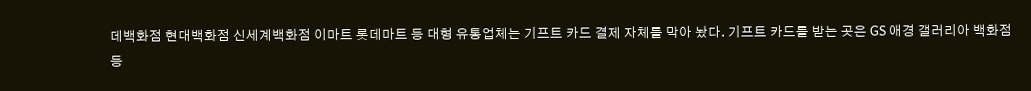데백화점 현대백화점 신세계백화점 이마트 롯데마트 등 대형 유통업체는 기프트 카드 결제 자체를 막아 놨다. 기프트 카드를 받는 곳은 GS 애경 갤러리아 백화점 등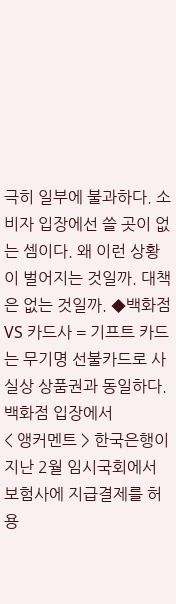극히 일부에 불과하다. 소비자 입장에선 쓸 곳이 없는 셈이다. 왜 이런 상황이 벌어지는 것일까. 대책은 없는 것일까. ◆백화점 VS 카드사 = 기프트 카드는 무기명 선불카드로 사실상 상품권과 동일하다. 백화점 입장에서
< 앵커멘트 > 한국은행이 지난 2월 임시국회에서 보험사에 지급결제를 허용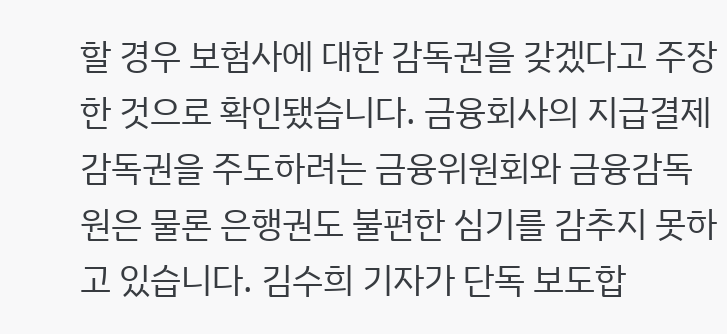할 경우 보험사에 대한 감독권을 갖겠다고 주장한 것으로 확인됐습니다. 금융회사의 지급결제 감독권을 주도하려는 금융위원회와 금융감독원은 물론 은행권도 불편한 심기를 감추지 못하고 있습니다. 김수희 기자가 단독 보도합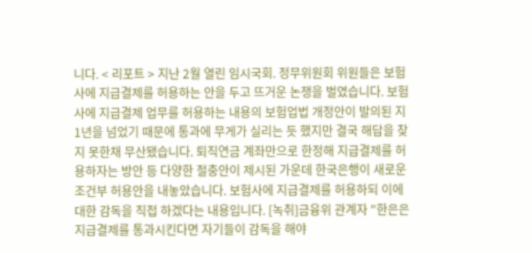니다. < 리포트 > 지난 2월 열린 임시국회. 정무위원회 위원들은 보험사에 지급결제를 허용하는 안을 두고 뜨거운 논쟁을 벌였습니다. 보험사에 지급결제 업무를 허용하는 내용의 보험업법 개정안이 발의된 지 1년을 넘었기 때문에 통과에 무게가 실리는 듯 했지만 결국 해답을 찾지 못한채 무산됐습니다. 퇴직연금 계좌만으로 한정해 지급결제를 허용하자는 방안 등 다양한 절충안이 제시된 가운데 한국은행이 새로운 조건부 허용안을 내놓았습니다. 보험사에 지급결제를 허용하되 이에 대한 감독을 직접 하겠다는 내용입니다. [녹취]금융위 관계자 "한은은 지급결제를 통과시킨다면 자기들이 감독을 해야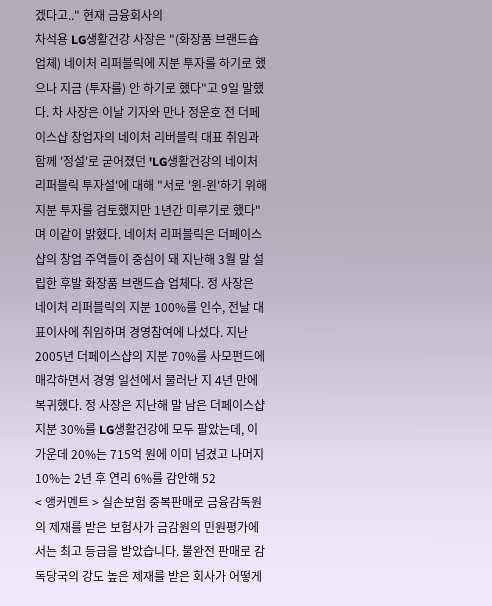겠다고.." 현재 금융회사의
차석용 LG생활건강 사장은 "(화장품 브랜드숍 업체) 네이처 리퍼블릭에 지분 투자를 하기로 했으나 지금 (투자를) 안 하기로 했다"고 9일 말했다. 차 사장은 이날 기자와 만나 정운호 전 더페이스샵 창업자의 네이처 리버블릭 대표 취임과 함께 '정설'로 굳어졌던 'LG생활건강의 네이처 리퍼블릭 투자설'에 대해 "서로 '윈-윈'하기 위해 지분 투자를 검토했지만 1년간 미루기로 했다"며 이같이 밝혔다. 네이처 리퍼블릭은 더페이스샵의 창업 주역들이 중심이 돼 지난해 3월 말 설립한 후발 화장품 브랜드숍 업체다. 정 사장은 네이처 리퍼블릭의 지분 100%를 인수, 전날 대표이사에 취임하며 경영참여에 나섰다. 지난 2005년 더페이스샵의 지분 70%를 사모펀드에 매각하면서 경영 일선에서 물러난 지 4년 만에 복귀했다. 정 사장은 지난해 말 남은 더페이스샵 지분 30%를 LG생활건강에 모두 팔았는데, 이 가운데 20%는 715억 원에 이미 넘겼고 나머지 10%는 2년 후 연리 6%를 감안해 52
< 앵커멘트 > 실손보험 중복판매로 금융감독원의 제재를 받은 보험사가 금감원의 민원평가에서는 최고 등급을 받았습니다. 불완전 판매로 감독당국의 강도 높은 제재를 받은 회사가 어떻게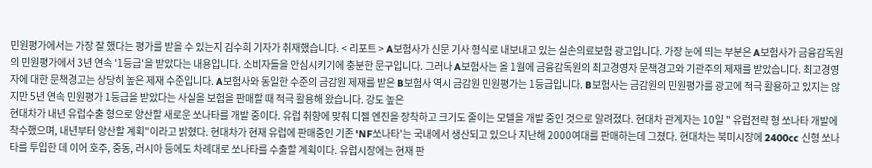민원평가에서는 가장 잘 했다는 평가를 받을 수 있는지 김수희 기자가 취재했습니다. < 리포트 > A보험사가 신문 기사 형식로 내보내고 있는 실손의료보험 광고입니다. 가장 눈에 띄는 부분은 A보험사가 금융감독원의 민원평가에서 3년 연속 '1등급'을 받았다는 내용입니다. 소비자들을 안심시키기에 충분한 문구입니다. 그러나 A보험사는 올 1월에 금융감독원의 최고경영자 문책경고와 기관주의 제재를 받았습니다. 최고경영자에 대한 문책경고는 상당히 높은 제재 수준입니다. A보험사와 동일한 수준의 금감원 제재를 받은 B보험사 역시 금감원 민원평가는 1등급입니다. B보험사는 금감원의 민원평가를 광고에 적극 활용하고 있지는 않지만 5년 연속 민원평가 1등급을 받았다는 사실을 보험을 판매할 때 적극 활용해 왔습니다. 강도 높은
현대차가 내년 유럽수출 형으로 양산할 새로운 쏘나타를 개발 중이다. 유럽 취향에 맞춰 디젤 엔진을 장착하고 크기도 줄이는 모델을 개발 중인 것으로 알려졌다. 현대차 관계자는 10일 " 유럽전략 형 쏘나타 개발에 착수했으며, 내년부터 양산할 계획"이라고 밝혔다. 현대차가 현재 유럽에 판매중인 기존 'NF쏘나타'는 국내에서 생산되고 있으나 지난해 2000여대를 판매하는데 그쳤다. 현대차는 북미시장에 2400cc 신형 쏘나타를 투입한 데 이어 호주, 중동, 러시아 등에도 차례대로 쏘나타를 수출할 계획이다. 유럽시장에는 현재 판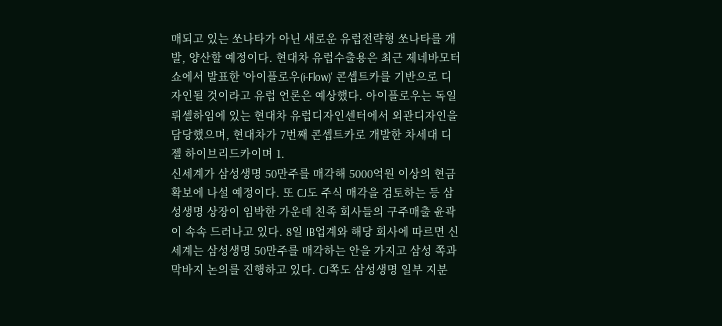매되고 있는 쏘나타가 아닌 새로운 유럽전략형 쏘나타를 개발, 양산할 예정이다. 현대차 유럽수출용은 최근 제네바모터쇼에서 발표한 '아이플로우(i-Flow)' 콘셉트카를 기반으로 디자인될 것이라고 유럽 언론은 예상했다. 아이플로우는 독일 뤼셀하임에 있는 현대차 유럽디자인센터에서 외관디자인을 담당했으며, 현대차가 7번째 콘셉트카로 개발한 차세대 디젤 하이브리드카이며 1.
신세계가 삼성생명 50만주를 매각해 5000억원 이상의 현금 확보에 나설 예정이다. 또 CJ도 주식 매각을 검토하는 등 삼성생명 상장이 임박한 가운데 친족 회사들의 구주매출 윤곽이 속속 드러나고 있다. 8일 IB업계와 해당 회사에 따르면 신세계는 삼성생명 50만주를 매각하는 안을 가지고 삼성 쪽과 막바지 논의를 진행하고 있다. CJ쪽도 삼성생명 일부 지분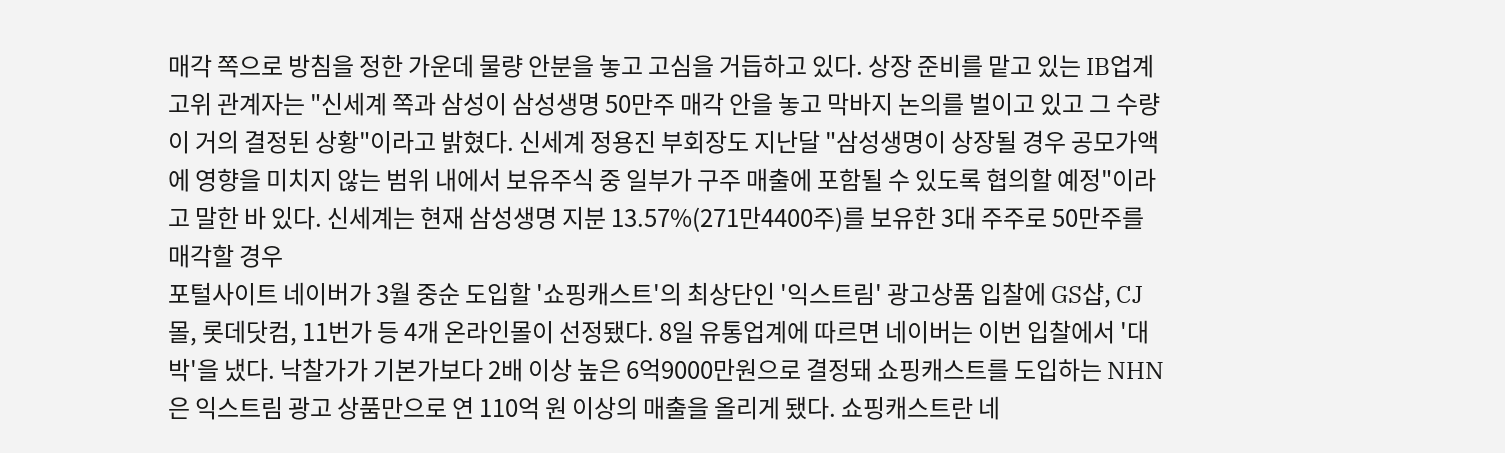매각 쪽으로 방침을 정한 가운데 물량 안분을 놓고 고심을 거듭하고 있다. 상장 준비를 맡고 있는 IB업계 고위 관계자는 "신세계 쪽과 삼성이 삼성생명 50만주 매각 안을 놓고 막바지 논의를 벌이고 있고 그 수량이 거의 결정된 상황"이라고 밝혔다. 신세계 정용진 부회장도 지난달 "삼성생명이 상장될 경우 공모가액에 영향을 미치지 않는 범위 내에서 보유주식 중 일부가 구주 매출에 포함될 수 있도록 협의할 예정"이라고 말한 바 있다. 신세계는 현재 삼성생명 지분 13.57%(271만4400주)를 보유한 3대 주주로 50만주를 매각할 경우
포털사이트 네이버가 3월 중순 도입할 '쇼핑캐스트'의 최상단인 '익스트림' 광고상품 입찰에 GS샵, CJ몰, 롯데닷컴, 11번가 등 4개 온라인몰이 선정됐다. 8일 유통업계에 따르면 네이버는 이번 입찰에서 '대박'을 냈다. 낙찰가가 기본가보다 2배 이상 높은 6억9000만원으로 결정돼 쇼핑캐스트를 도입하는 NHN은 익스트림 광고 상품만으로 연 110억 원 이상의 매출을 올리게 됐다. 쇼핑캐스트란 네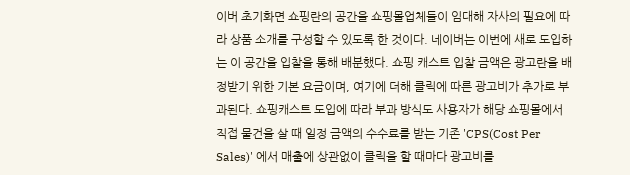이버 초기화면 쇼핑란의 공간을 쇼핑몰업체들이 임대해 자사의 필요에 따라 상품 소개를 구성할 수 있도록 한 것이다. 네이버는 이번에 새로 도입하는 이 공간을 입찰을 통해 배분했다. 쇼핑 캐스트 입찰 금액은 광고란을 배정받기 위한 기본 요금이며, 여기에 더해 클릭에 따른 광고비가 추가로 부과된다. 쇼핑캐스트 도입에 따라 부과 방식도 사용자가 해당 쇼핑몰에서 직접 물건을 살 때 일정 금액의 수수료를 받는 기존 'CPS(Cost Per Sales)' 에서 매출에 상관없이 클릭을 할 때마다 광고비를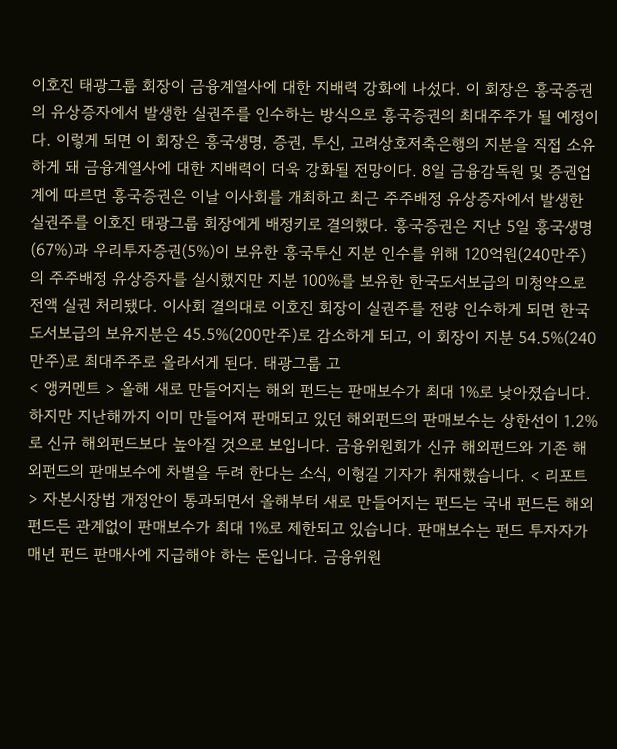이호진 태광그룹 회장이 금융계열사에 대한 지배력 강화에 나섰다. 이 회장은 흥국증권의 유상증자에서 발생한 실권주를 인수하는 방식으로 흥국증권의 최대주주가 될 예정이다. 이렇게 되면 이 회장은 흥국생명, 증권, 투신, 고려상호저축은행의 지분을 직접 소유하게 돼 금융계열사에 대한 지배력이 더욱 강화될 전망이다. 8일 금융감독원 및 증권업계에 따르면 흥국증권은 이날 이사회를 개최하고 최근 주주배정 유상증자에서 발생한 실권주를 이호진 태광그룹 회장에게 배정키로 결의했다. 흥국증권은 지난 5일 흥국생명(67%)과 우리투자증권(5%)이 보유한 흥국투신 지분 인수를 위해 120억원(240만주)의 주주배정 유상증자를 실시했지만 지분 100%를 보유한 한국도서보급의 미청약으로 전액 실권 처리됐다. 이사회 결의대로 이호진 회장이 실권주를 전량 인수하게 되면 한국도서보급의 보유지분은 45.5%(200만주)로 감소하게 되고, 이 회장이 지분 54.5%(240만주)로 최대주주로 올라서게 된다. 태광그룹 고
< 앵커멘트 > 올해 새로 만들어지는 해외 펀드는 판매보수가 최대 1%로 낮아졌습니다. 하지만 지난해까지 이미 만들어져 판매되고 있던 해외펀드의 판매보수는 상한선이 1.2%로 신규 해외펀드보다 높아질 것으로 보입니다. 금융위원회가 신규 해외펀드와 기존 해외펀드의 판매보수에 차별을 두려 한다는 소식, 이형길 기자가 취재했습니다. < 리포트 > 자본시장법 개정안이 통과되면서 올해부터 새로 만들어지는 펀드는 국내 펀드든 해외 펀드든 관계없이 판매보수가 최대 1%로 제한되고 있습니다. 판매보수는 펀드 투자자가 매년 펀드 판매사에 지급해야 하는 돈입니다. 금융위원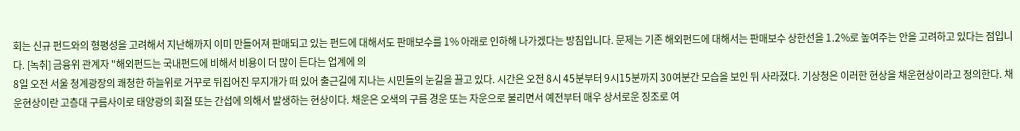회는 신규 펀드와의 형평성을 고려해서 지난해까지 이미 만들어져 판매되고 있는 펀드에 대해서도 판매보수를 1% 아래로 인하해 나가겠다는 방침입니다. 문제는 기존 해외펀드에 대해서는 판매보수 상한선을 1.2%로 높여주는 안을 고려하고 있다는 점입니다. [녹취] 금융위 관계자 "해외펀드는 국내펀드에 비해서 비용이 더 많이 든다는 업계에 의
8일 오전 서울 청계광장의 쾌청한 하늘위로 거꾸로 뒤집어진 무지개가 떠 있어 출근길에 지나는 시민들의 눈길을 끌고 있다. 시간은 오전 8시 45분부터 9시15분까지 30여분간 모습을 보인 뒤 사라졌다. 기상청은 이러한 현상을 채운현상이라고 정의한다. 채운현상이란 고층대 구름사이로 태양광의 회절 또는 간섭에 의해서 발생하는 현상이다. 채운은 오색의 구름 경운 또는 자운으로 불리면서 예전부터 매우 상서로운 징조로 여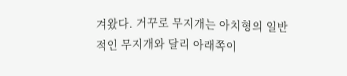겨왔다. 거꾸로 무지개는 아치형의 일반적인 무지개와 달리 아래쪽이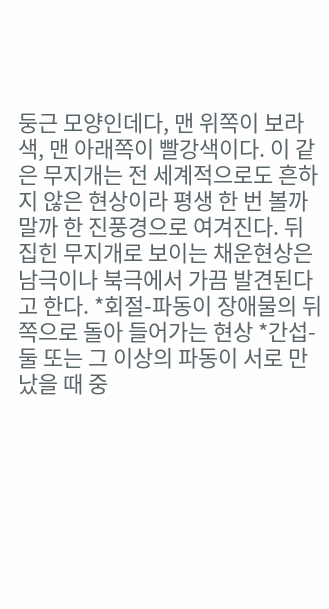둥근 모양인데다, 맨 위쪽이 보라색, 맨 아래쪽이 빨강색이다. 이 같은 무지개는 전 세계적으로도 흔하지 않은 현상이라 평생 한 번 볼까 말까 한 진풍경으로 여겨진다. 뒤집힌 무지개로 보이는 채운현상은 남극이나 북극에서 가끔 발견된다고 한다. *회절-파동이 장애물의 뒤쪽으로 돌아 들어가는 현상 *간섭-둘 또는 그 이상의 파동이 서로 만났을 때 중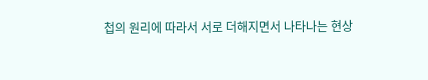첩의 원리에 따라서 서로 더해지면서 나타나는 현상